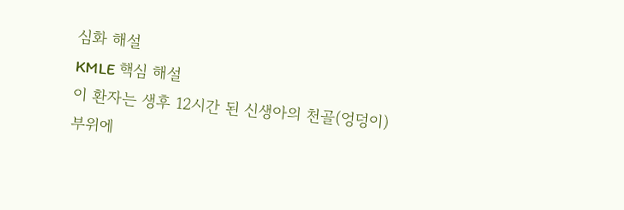심화 해설
KMLE 핵심 해설
이 환자는 생후 12시간 된 신생아의 천골(엉덩이) 부위에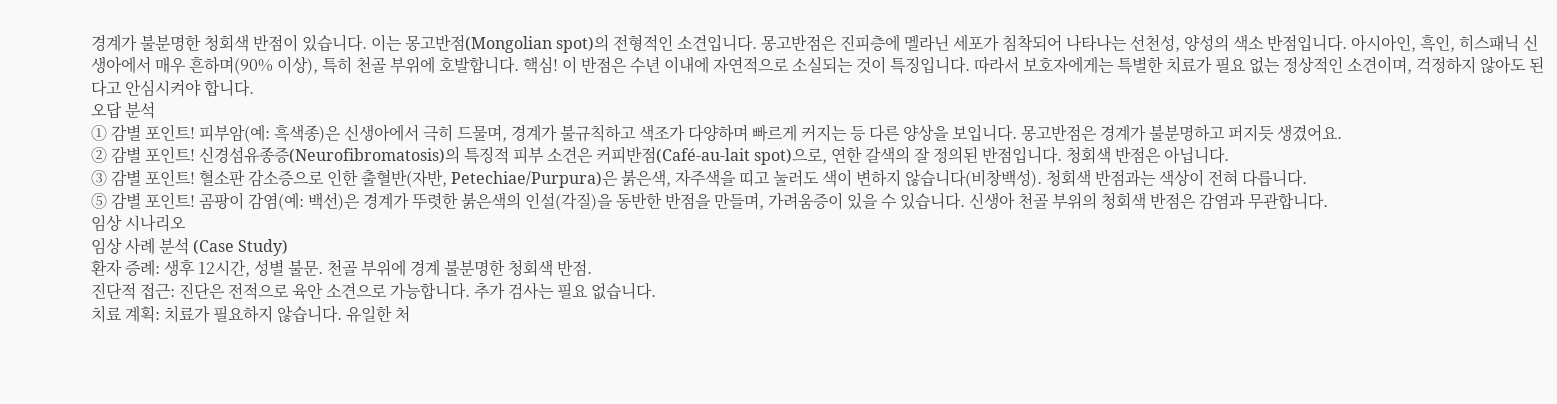경계가 불분명한 청회색 반점이 있습니다. 이는 몽고반점(Mongolian spot)의 전형적인 소견입니다. 몽고반점은 진피층에 멜라닌 세포가 침착되어 나타나는 선천성, 양성의 색소 반점입니다. 아시아인, 흑인, 히스패닉 신생아에서 매우 흔하며(90% 이상), 특히 천골 부위에 호발합니다. 핵심! 이 반점은 수년 이내에 자연적으로 소실되는 것이 특징입니다. 따라서 보호자에게는 특별한 치료가 필요 없는 정상적인 소견이며, 걱정하지 않아도 된다고 안심시켜야 합니다.
오답 분석
① 감별 포인트! 피부암(예: 흑색종)은 신생아에서 극히 드물며, 경계가 불규칙하고 색조가 다양하며 빠르게 커지는 등 다른 양상을 보입니다. 몽고반점은 경계가 불분명하고 퍼지듯 생겼어요.
② 감별 포인트! 신경섬유종증(Neurofibromatosis)의 특징적 피부 소견은 커피반점(Café-au-lait spot)으로, 연한 갈색의 잘 정의된 반점입니다. 청회색 반점은 아닙니다.
③ 감별 포인트! 혈소판 감소증으로 인한 출혈반(자반, Petechiae/Purpura)은 붉은색, 자주색을 띠고 눌러도 색이 변하지 않습니다(비창백성). 청회색 반점과는 색상이 전혀 다릅니다.
⑤ 감별 포인트! 곰팡이 감염(예: 백선)은 경계가 뚜렷한 붉은색의 인설(각질)을 동반한 반점을 만들며, 가려움증이 있을 수 있습니다. 신생아 천골 부위의 청회색 반점은 감염과 무관합니다.
임상 시나리오
임상 사례 분석 (Case Study)
환자 증례: 생후 12시간, 성별 불문. 천골 부위에 경계 불분명한 청회색 반점.
진단적 접근: 진단은 전적으로 육안 소견으로 가능합니다. 추가 검사는 필요 없습니다.
치료 계획: 치료가 필요하지 않습니다. 유일한 처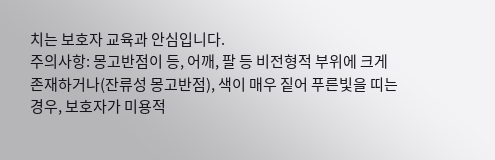치는 보호자 교육과 안심입니다.
주의사항: 몽고반점이 등, 어깨, 팔 등 비전형적 부위에 크게 존재하거나(잔류성 몽고반점), 색이 매우 짙어 푸른빛을 띠는 경우, 보호자가 미용적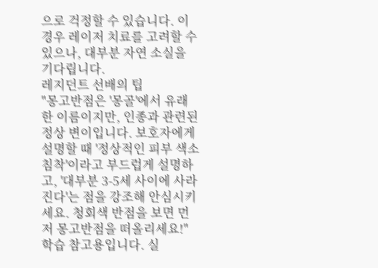으로 걱정할 수 있습니다. 이 경우 레이저 치료를 고려할 수 있으나, 대부분 자연 소실을 기다립니다.
레지던트 선배의 팁
"몽고반점은 '몽골'에서 유래한 이름이지만, 인종과 관련된 정상 변이입니다. 보호자에게 설명할 때 '정상적인 피부 색소 침착'이라고 부드럽게 설명하고, '대부분 3-5세 사이에 사라진다'는 점을 강조해 안심시키세요. 청회색 반점을 보면 먼저 몽고반점을 떠올리세요!"
학습 참고용입니다. 실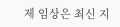제 임상은 최신 지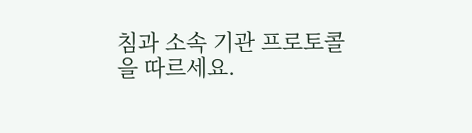침과 소속 기관 프로토콜을 따르세요.